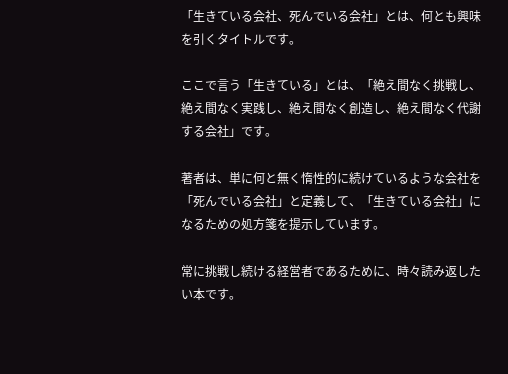「生きている会社、死んでいる会社」とは、何とも興味を引くタイトルです。

ここで言う「生きている」とは、「絶え間なく挑戦し、絶え間なく実践し、絶え間なく創造し、絶え間なく代謝する会社」です。

著者は、単に何と無く惰性的に続けているような会社を「死んでいる会社」と定義して、「生きている会社」になるための処方箋を提示しています。

常に挑戦し続ける経営者であるために、時々読み返したい本です。